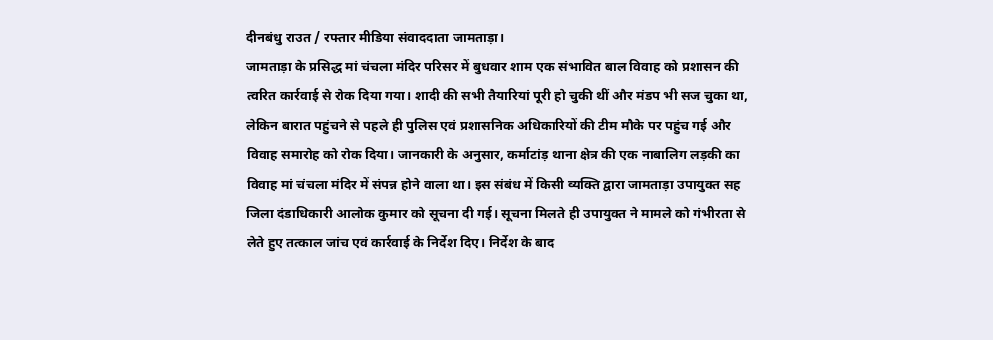दीनबंधु राउत / रफ्तार मीडिया संवाददाता जामताड़ा।
जामताड़ा के प्रसिद्ध मां चंचला मंदिर परिसर में बुधवार शाम एक संभावित बाल विवाह को प्रशासन की त्वरित कार्रवाई से रोक दिया गया। शादी की सभी तैयारियां पूरी हो चुकी थीं और मंडप भी सज चुका था, लेकिन बारात पहुंचने से पहले ही पुलिस एवं प्रशासनिक अधिकारियों की टीम मौके पर पहुंच गई और विवाह समारोह को रोक दिया। जानकारी के अनुसार, कर्माटांड़ थाना क्षेत्र की एक नाबालिग लड़की का विवाह मां चंचला मंदिर में संपन्न होने वाला था। इस संबंध में किसी व्यक्ति द्वारा जामताड़ा उपायुक्त सह जिला दंडाधिकारी आलोक कुमार को सूचना दी गई। सूचना मिलते ही उपायुक्त ने मामले को गंभीरता से लेते हुए तत्काल जांच एवं कार्रवाई के निर्देश दिए। निर्देश के बाद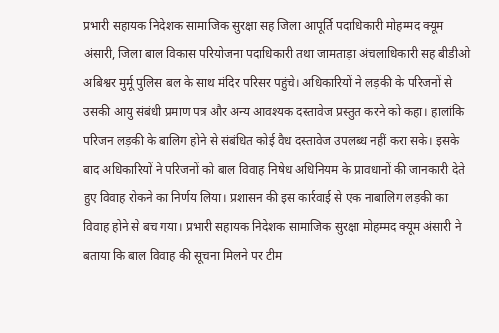प्रभारी सहायक निदेशक सामाजिक सुरक्षा सह जिला आपूर्ति पदाधिकारी मोहम्मद क्यूम अंसारी, जिला बाल विकास परियोजना पदाधिकारी तथा जामताड़ा अंचलाधिकारी सह बीडीओ अबिश्वर मुर्मू पुलिस बल के साथ मंदिर परिसर पहुंचे। अधिकारियों ने लड़की के परिजनों से उसकी आयु संबंधी प्रमाण पत्र और अन्य आवश्यक दस्तावेज प्रस्तुत करने को कहा। हालांकि परिजन लड़की के बालिग होने से संबंधित कोई वैध दस्तावेज उपलब्ध नहीं करा सके। इसके बाद अधिकारियों ने परिजनों को बाल विवाह निषेध अधिनियम के प्रावधानों की जानकारी देते हुए विवाह रोकने का निर्णय लिया। प्रशासन की इस कार्रवाई से एक नाबालिग लड़की का विवाह होने से बच गया। प्रभारी सहायक निदेशक सामाजिक सुरक्षा मोहम्मद क्यूम अंसारी ने बताया कि बाल विवाह की सूचना मिलने पर टीम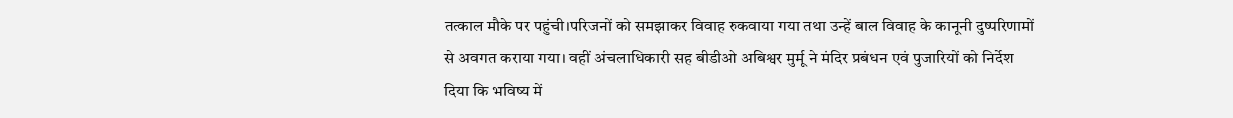तत्काल मौके पर पहुंची।परिजनों को समझाकर विवाह रुकवाया गया तथा उन्हें बाल विवाह के कानूनी दुष्परिणामों से अवगत कराया गया। वहीं अंचलाधिकारी सह बीडीओ अबिश्वर मुर्मू ने मंदिर प्रबंधन एवं पुजारियों को निर्देश दिया कि भविष्य में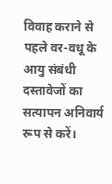विवाह कराने से पहले वर-वधू के आयु संबंधी दस्तावेजों का सत्यापन अनिवार्य रूप से करें।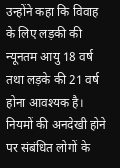उन्होंने कहा कि विवाह के लिए लड़की की न्यूनतम आयु 18 वर्ष तथा लड़के की 21 वर्ष होना आवश्यक है। नियमों की अनदेखी होने पर संबंधित लोगों के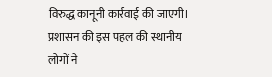विरुद्ध कानूनी कार्रवाई की जाएगी। प्रशासन की इस पहल की स्थानीय लोगों ने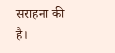सराहना की है।